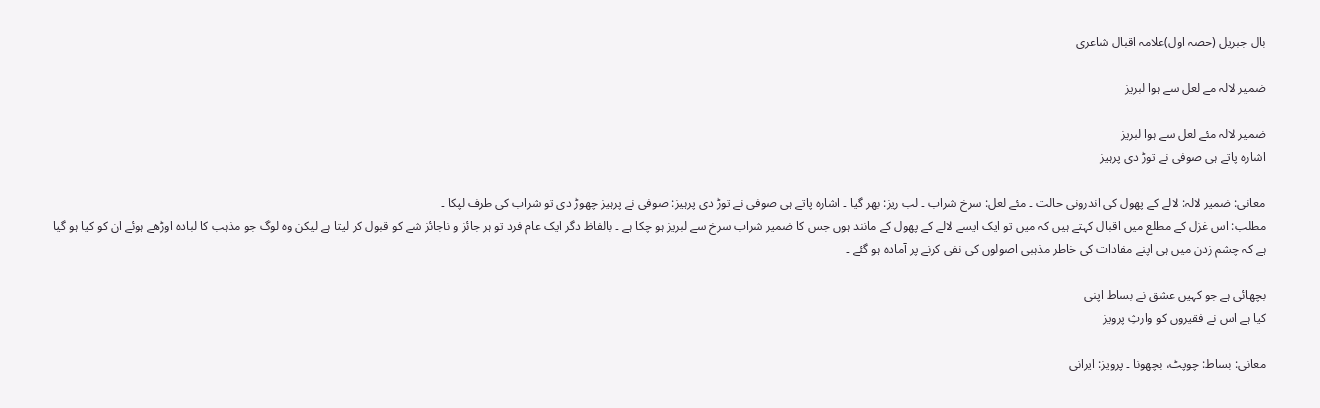بال جبریل (حصہ اول)علامہ اقبال شاعری

ضمير لالہ مے لعل سے ہوا لبريز

ضمیر لالہ مئے لعل سے ہوا لبریز
اشارہ پاتے ہی صوفی نے توڑ دی پرہیز

معانی: ضمیر لالہ: لالے کے پھول کی اندرونی حالت ۔ مئے لعل: سرخ شراب ۔ لب ریز: بھر گیا ۔ اشارہ پاتے ہی صوفی نے توڑ دی پرہیز: صوفی نے پرہیز چھوڑ دی تو شراب کی طرف لپکا ۔
مطلب: اس غزل کے مطلع میں اقبال کہتے ہیں کہ میں تو ایک ایسے لالے کے پھول کے مانند ہوں جس کا ضمیر شراب سرخ سے لبریز ہو چکا ہے ۔ بالفاظ دگر ایک عام فرد تو ہر جائز و ناجائز شے کو قبول کر لیتا ہے لیکن وہ لوگ جو مذہب کا لبادہ اوڑھے ہوئے ان کو کیا ہو گیا ہے کہ چشم زدن میں ہی اپنے مفادات کی خاطر مذہبی اصولوں کی نفی کرنے پر آمادہ ہو گئے ۔

بچھائی ہے جو کہیں عشق نے بساط اپنی
کیا ہے اس نے فقیروں کو وارثِ پرویز

معانی: بساط: چوپٹ، بچھونا ۔ پرویز: ایرانی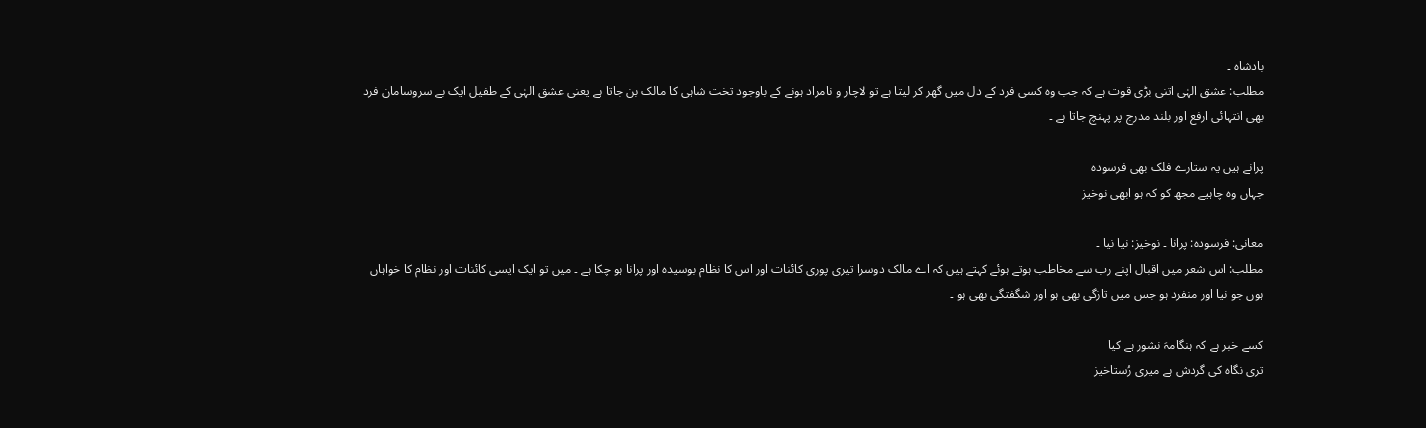بادشاہ ۔
مطلب: عشق الہٰی اتنی بڑی قوت ہے کہ جب وہ کسی فرد کے دل میں گھر کر لیتا ہے تو لاچار و نامراد ہونے کے باوجود تخت شاہی کا مالک بن جاتا ہے یعنی عشق الہٰی کے طفیل ایک بے سروسامان فرد بھی انتہائی ارفع اور بلند مدرج پر پہنچ جاتا ہے ۔

پرانے ہیں یہ ستارے فلک بھی فرسودہ
جہاں وہ چاہیے مجھ کو کہ ہو ابھی نوخیز

معانی: فرسودہ: پرانا ۔ نوخیز: نیا نیا ۔
مطلب: اس شعر میں اقبال اپنے رب سے مخاطب ہوتے ہوئے کہتے ہیں کہ اے مالک دوسرا تیری پوری کائنات اور اس کا نظام بوسیدہ اور پرانا ہو چکا ہے ۔ میں تو ایک ایسی کائنات اور نظام کا خواہاں ہوں جو نیا اور منفرد ہو جس میں تازگی بھی ہو اور شگفتگی بھی ہو ۔

کسے خبر ہے کہ ہنگامہَ نشور ہے کیا
تری نگاہ کی گردش ہے میری رُستاخیز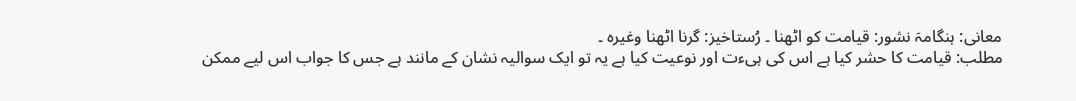معانی: ہنگامہَ نشور: قیامت کو اٹھنا ۔ رُستاخیز: گرنا اٹھنا وغیرہ ۔
مطلب: قیامت کا حشر کیا ہے اس کی ہیءت اور نوعیت کیا ہے یہ تو ایک سوالیہ نشان کے مانند ہے جس کا جواب اس لیے ممکن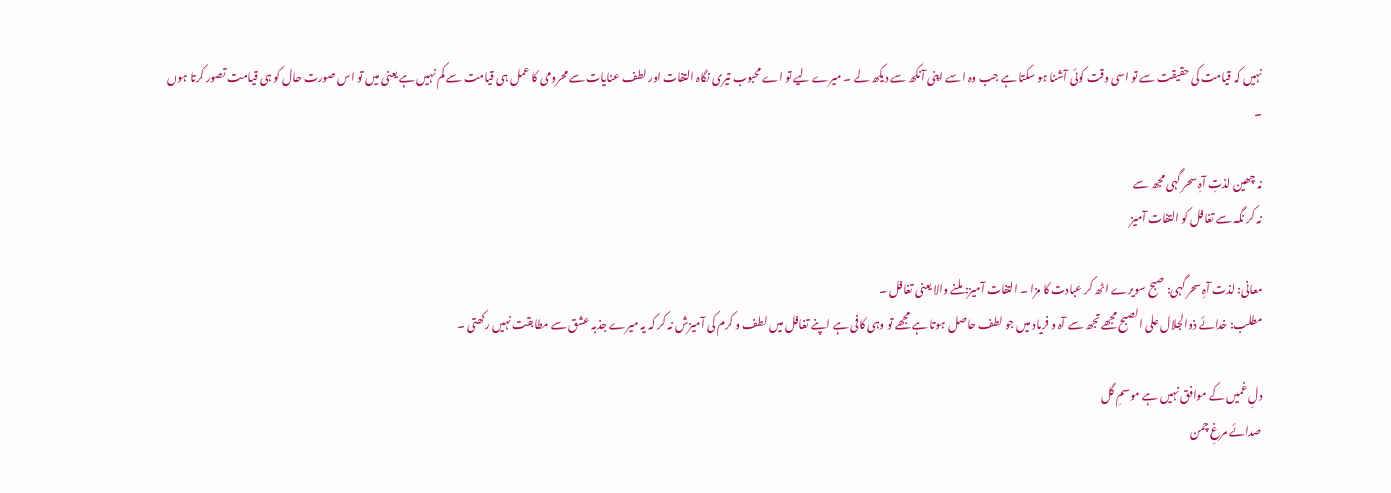نہیں کہ قیامت کی حقیقت سے تو اسی وقت کوئی آشنا ہو سکتا ہے جب وہ اسے اپنی آنکھ سے دیکھ لے ۔ میرے لیے تو اے محبوب تیری نگاہ التفات اور لطف عنایات سے محرومی کا عمل ہی قیامت سے کم نہیں ہے یعنی میں تو اس صورت حال کو ہی قیامت تصور کرتا ہوں ۔

نہ چھین لذتِ آہِ سحر گہی مجھ سے
نہ کر نگہ سے تغافل کو التفات آمیز

معانی: لذت آہِ سحر گہی: صبح سویرے اٹھ کر عبادت کا مزا ۔ التفات آمیز: ملنے والا یعنی تغافل ۔
مطلب: خدائے ذوالجلال علی الصبح مجھے تجھ سے آہ و فریاد میں جو لطف حاصل ہوتا ہے مجھے تو وہی کافی ہے اپنے تغافل میں لطف و کرم کی آمیزش نہ کر کہ یہ میرے جذبہ عشق سے مطابقت نہیں رکھتی ۔

دلِ غمیں کے موافق نہیں ہے موسمِ گل
صدائے مرغِ چمن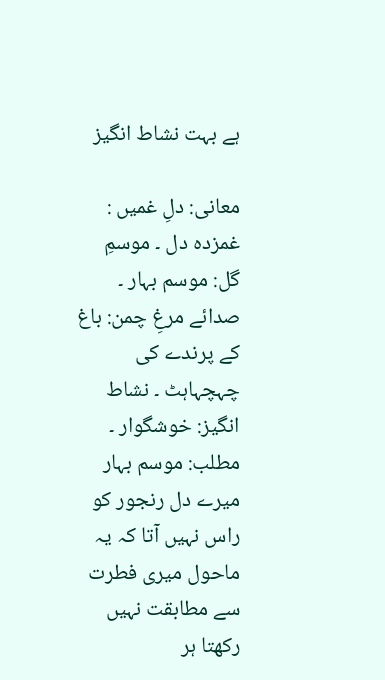ہے بہت نشاط انگیز

معانی: دلِ غمیں : غمزدہ دل ۔ موسمِ گل: موسم بہار ۔ صدائے مرغِ چمن: باغ کے پرندے کی چہچہاہٹ ۔ نشاط انگیز: خوشگوار ۔
مطلب: موسم بہار میرے دل رنجور کو راس نہیں آتا کہ یہ ماحول میری فطرت سے مطابقت نہیں رکھتا ہر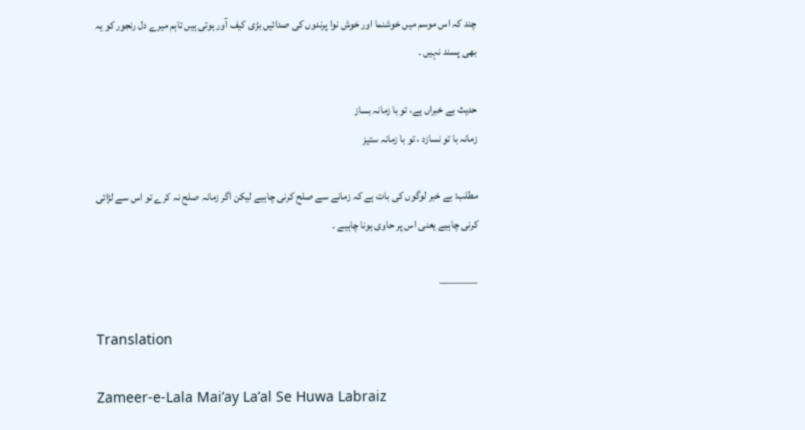چند کہ اس موسم میں خوشنما اور خوش نوا پرندوں کی صدائیں بڑی کیف آور ہوتی ہیں تاہم میرے دل رنجور کو یہ بھی پسند نہیں ۔

حدیث بے خبراں ہے، تو با زمانہ بساز
زمانہ با تو نسازد ، تو با زمانہ ستیز

مطلب: بے خبر لوگوں کی بات ہے کہ زمانے سے صلح کرنی چاہیے لیکن اگر زمانہ صلح نہ کرے تو اس سے لڑائی کرنی چاہیے یعنی اس پر حاوی ہونا چاہیے ۔

———–

Translation

Zameer-e-Lala Mai’ay La’al Se Huwa Labraiz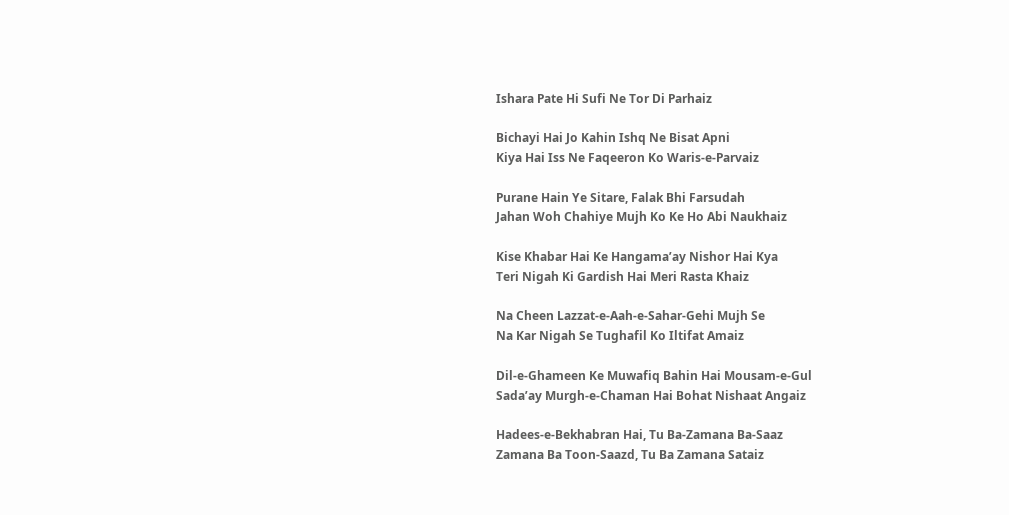Ishara Pate Hi Sufi Ne Tor Di Parhaiz

Bichayi Hai Jo Kahin Ishq Ne Bisat Apni
Kiya Hai Iss Ne Faqeeron Ko Waris-e-Parvaiz

Purane Hain Ye Sitare, Falak Bhi Farsudah
Jahan Woh Chahiye Mujh Ko Ke Ho Abi Naukhaiz

Kise Khabar Hai Ke Hangama’ay Nishor Hai Kya
Teri Nigah Ki Gardish Hai Meri Rasta Khaiz

Na Cheen Lazzat-e-Aah-e-Sahar-Gehi Mujh Se
Na Kar Nigah Se Tughafil Ko Iltifat Amaiz

Dil-e-Ghameen Ke Muwafiq Bahin Hai Mousam-e-Gul
Sada’ay Murgh-e-Chaman Hai Bohat Nishaat Angaiz

Hadees-e-Bekhabran Hai, Tu Ba-Zamana Ba-Saaz
Zamana Ba Toon-Saazd, Tu Ba Zamana Sataiz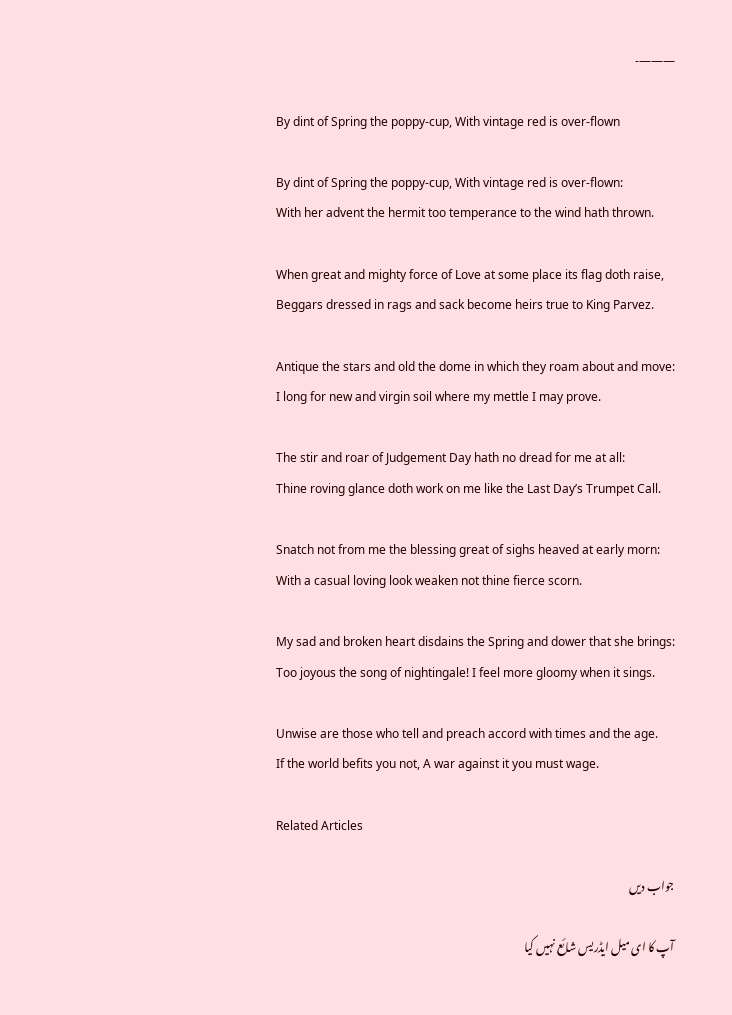———-

By dint of Spring the poppy‐cup, With vintage red is over‐flown

By dint of Spring the poppy‐cup, With vintage red is over‐flown:
With her advent the hermit too temperance to the wind hath thrown.

When great and mighty force of Love at some place its flag doth raise,
Beggars dressed in rags and sack become heirs true to King Parvez.

Antique the stars and old the dome in which they roam about and move:
I long for new and virgin soil where my mettle I may prove.

The stir and roar of Judgement Day hath no dread for me at all:
Thine roving glance doth work on me like the Last Day’s Trumpet Call.

Snatch not from me the blessing great of sighs heaved at early morn:
With a casual loving look weaken not thine fierce scorn.

My sad and broken heart disdains the Spring and dower that she brings:
Too joyous the song of nightingale! I feel more gloomy when it sings.

Unwise are those who tell and preach accord with times and the age.
If the world befits you not, A war against it you must wage.

Related Articles

جواب دیں

آپ کا ای میل ایڈریس شائع نہیں کیا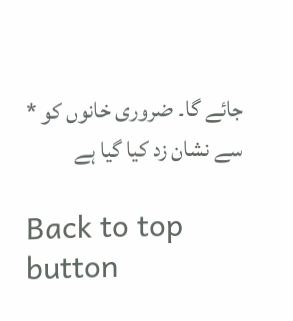جائے گا۔ ضروری خانوں کو * سے نشان زد کیا گیا ہے

Back to top button